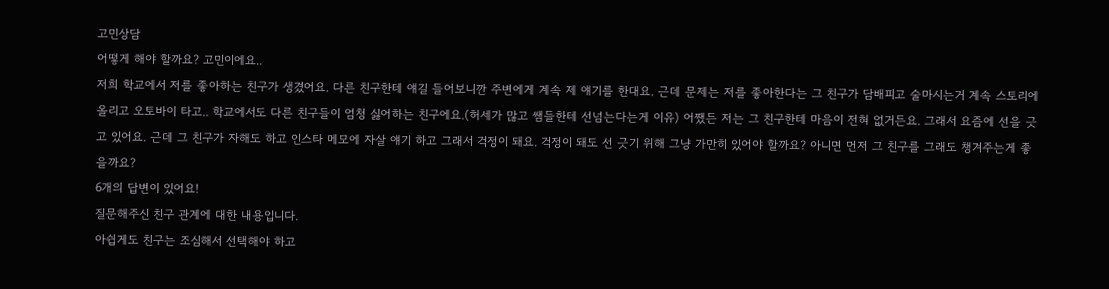고민상담
어떻게 해야 할까요? 고민이에요..
저희 학교에서 저를 좋아하는 친구가 생겼어요. 다른 친구한테 얘길 들어보니깐 주변에게 계속 제 얘기를 한대요. 근데 문제는 저를 좋아한다는 그 친구가 담배피고 술마시는거 계속 스토리에 올리고 오토바이 타고.. 학교에서도 다른 친구들이 엄청 싫어하는 친구에요.(허세가 많고 쌤들한테 선넘는다는게 이유) 어쨌든 저는 그 친구한테 마음이 전혀 없거든요. 그래서 요즘에 선을 긋고 있어요. 근데 그 친구가 자해도 하고 인스타 메모에 자살 얘기 하고 그래서 걱정이 돼요. 걱정이 돼도 선 긋기 위해 그냥 가만히 있어야 할까요? 아니면 먼저 그 친구를 그래도 챙겨주는게 좋을까요?
6개의 답변이 있어요!
질문해주신 친구 관계에 대한 내용입니다.
아쉽게도 친구는 조심해서 선택해야 하고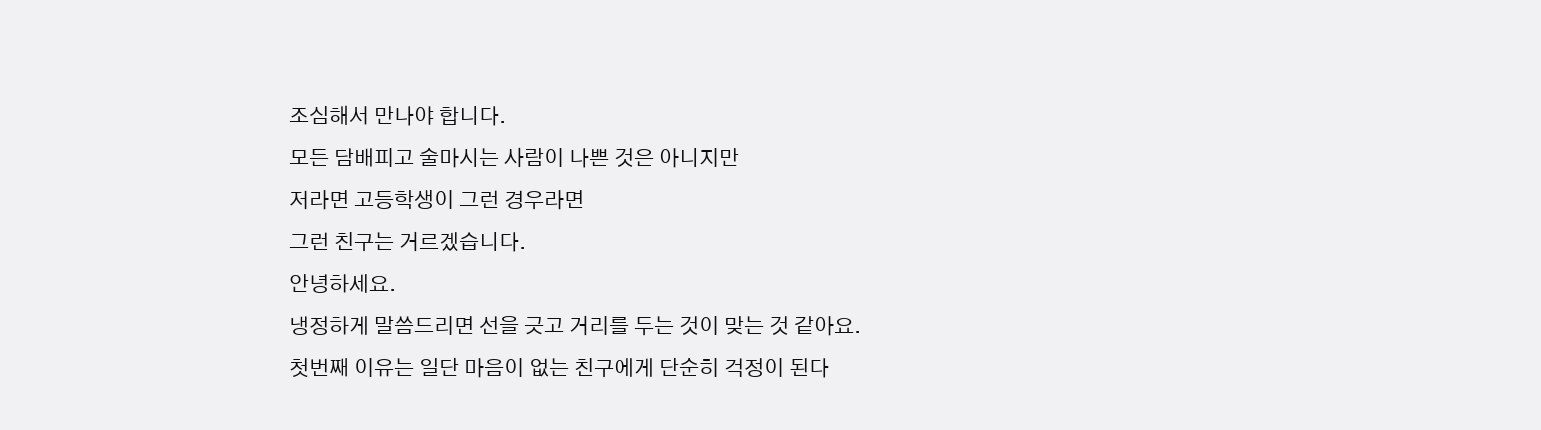조심해서 만나야 합니다.
모든 담배피고 술마시는 사람이 나쁜 것은 아니지만
저라면 고등학생이 그런 경우라면
그런 친구는 거르겠습니다.
안녕하세요.
냉정하게 말씀드리면 선을 긋고 거리를 두는 것이 맞는 것 같아요.
첫번째 이유는 일단 마음이 없는 친구에게 단순히 걱정이 된다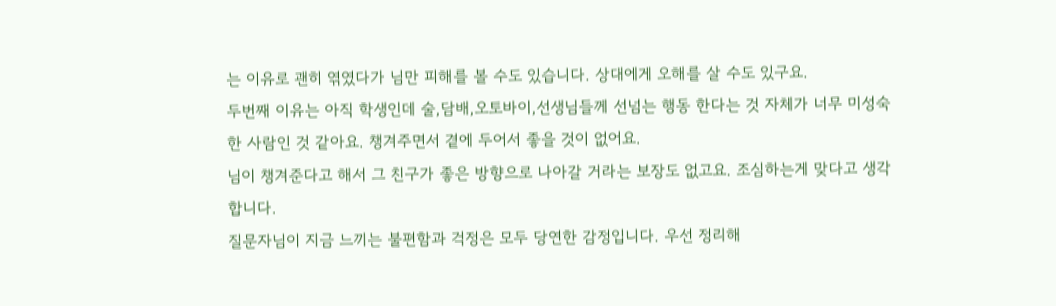는 이유로 괜히 엮였다가 님만 피해를 볼 수도 있습니다. 상대에게 오해를 살 수도 있구요.
두번째 이유는 아직 학생인데 술,담배,오토바이,선생님들께 선넘는 행동 한다는 것 자체가 너무 미성숙한 사람인 것 같아요. 챙겨주면서 곁에 두어서 좋을 것이 없어요.
님이 챙겨준다고 해서 그 친구가 좋은 방향으로 나아갈 거라는 보장도 없고요. 조심하는게 맞다고 생각합니다.
질문자님이 지금 느끼는 불편함과 걱정은 모두 당연한 감정입니다. 우선 정리해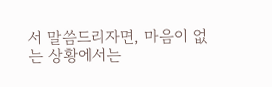서 말씀드리자면, 마음이 없는 상황에서는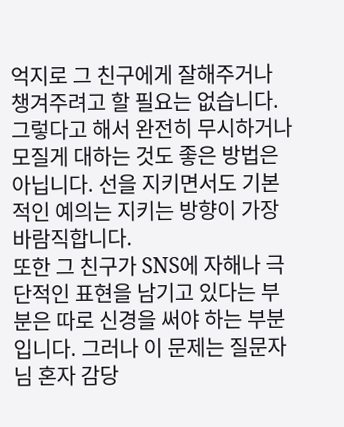억지로 그 친구에게 잘해주거나 챙겨주려고 할 필요는 없습니다. 그렇다고 해서 완전히 무시하거나 모질게 대하는 것도 좋은 방법은 아닙니다. 선을 지키면서도 기본적인 예의는 지키는 방향이 가장 바람직합니다.
또한 그 친구가 SNS에 자해나 극단적인 표현을 남기고 있다는 부분은 따로 신경을 써야 하는 부분입니다. 그러나 이 문제는 질문자님 혼자 감당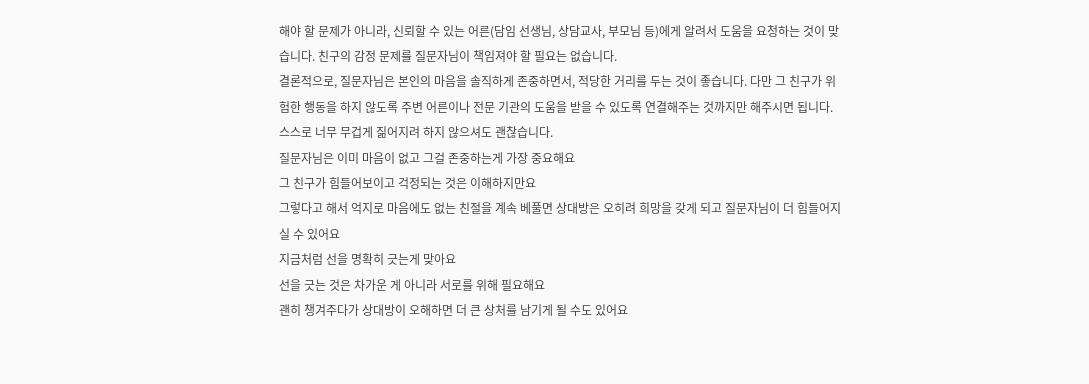해야 할 문제가 아니라, 신뢰할 수 있는 어른(담임 선생님, 상담교사, 부모님 등)에게 알려서 도움을 요청하는 것이 맞습니다. 친구의 감정 문제를 질문자님이 책임져야 할 필요는 없습니다.
결론적으로, 질문자님은 본인의 마음을 솔직하게 존중하면서, 적당한 거리를 두는 것이 좋습니다. 다만 그 친구가 위험한 행동을 하지 않도록 주변 어른이나 전문 기관의 도움을 받을 수 있도록 연결해주는 것까지만 해주시면 됩니다. 스스로 너무 무겁게 짊어지려 하지 않으셔도 괜찮습니다.
질문자님은 이미 마음이 없고 그걸 존중하는게 가장 중요해요
그 친구가 힘들어보이고 걱정되는 것은 이해하지만요
그렇다고 해서 억지로 마음에도 없는 친절을 계속 베풀면 상대방은 오히려 희망을 갖게 되고 질문자님이 더 힘들어지실 수 있어요
지금처럼 선을 명확히 긋는게 맞아요
선을 긋는 것은 차가운 게 아니라 서로를 위해 필요해요
괜히 챙겨주다가 상대방이 오해하면 더 큰 상처를 남기게 될 수도 있어요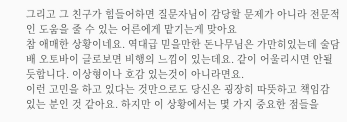그리고 그 친구가 힘들어하면 질문자님이 감당할 문제가 아니라 전문적인 도움을 줄 수 있는 어른에게 맡기는게 맞아요
참 애매한 상황이네요. 역대급 믿을만한 돈나무님은 가만히있는데 술담배 오토바이 글로보면 비행의 느낌이 있는데요. 같이 어울리시면 안될듯합니다. 이상형이나 호감 있는것이 아니라면요.
이런 고민을 하고 있다는 것만으로도 당신은 굉장히 따뜻하고 책임감 있는 분인 것 같아요. 하지만 이 상황에서는 몇 가지 중요한 점들을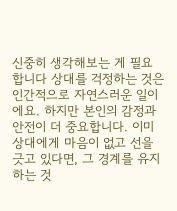신중히 생각해보는 게 필요합니다 상대를 걱정하는 것은 인간적으로 자연스러운 일이에요. 하지만 본인의 감정과 안전이 더 중요합니다. 이미 상대에게 마음이 없고 선을 긋고 있다면, 그 경계를 유지하는 것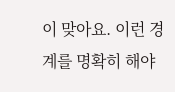이 맞아요. 이런 경계를 명확히 해야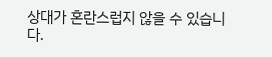상대가 혼란스럽지 않을 수 있습니다.